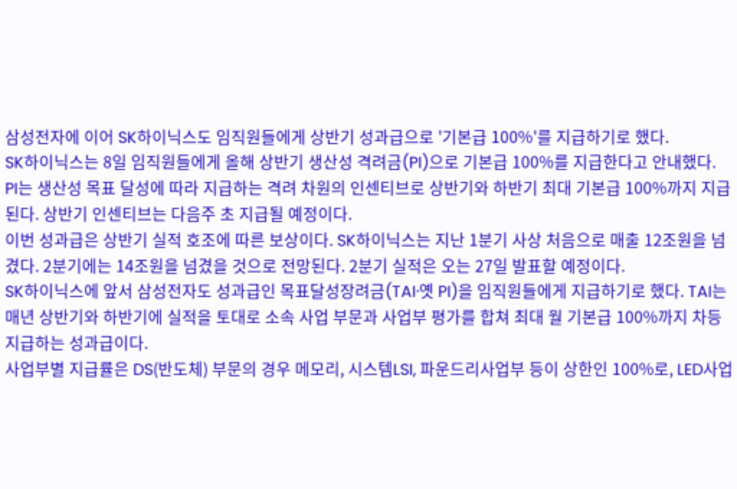삼성전자에 이어 SK하이닉스도 임직원들에게 상반기 성과급으로 '기본급 100%'를 지급하기로 했다.
SK하이닉스는 8일 임직원들에게 올해 상반기 생산성 격려금(PI)으로 기본급 100%를 지급한다고 안내했다.
PI는 생산성 목표 달성에 따라 지급하는 격려 차원의 인센티브로 상반기와 하반기 최대 기본급 100%까지 지급된다. 상반기 인센티브는 다음주 초 지급될 예정이다.
이번 성과급은 상반기 실적 호조에 따른 보상이다. SK하이닉스는 지난 1분기 사상 처음으로 매출 12조원을 넘겼다. 2분기에는 14조원을 넘겼을 것으로 전망된다. 2분기 실적은 오는 27일 발표할 예정이다.
SK하이닉스에 앞서 삼성전자도 성과급인 목표달성장려금(TAI·옛 PI)을 임직원들에게 지급하기로 했다. TAI는 매년 상반기와 하반기에 실적을 토대로 소속 사업 부문과 사업부 평가를 합쳐 최대 월 기본급 100%까지 차등 지급하는 성과급이다.
사업부별 지급률은 DS(반도체) 부문의 경우 메모리, 시스템LSI, 파운드리사업부 등이 상한인 100%로, LED사업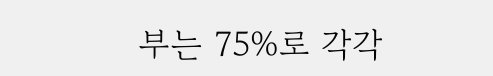부는 75%로 각각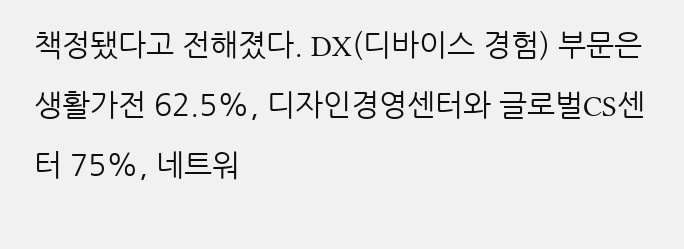책정됐다고 전해졌다. DX(디바이스 경험) 부문은 생활가전 62.5%, 디자인경영센터와 글로벌CS센터 75%, 네트워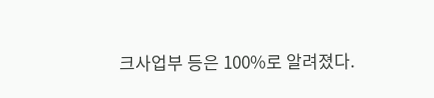크사업부 등은 100%로 알려졌다.